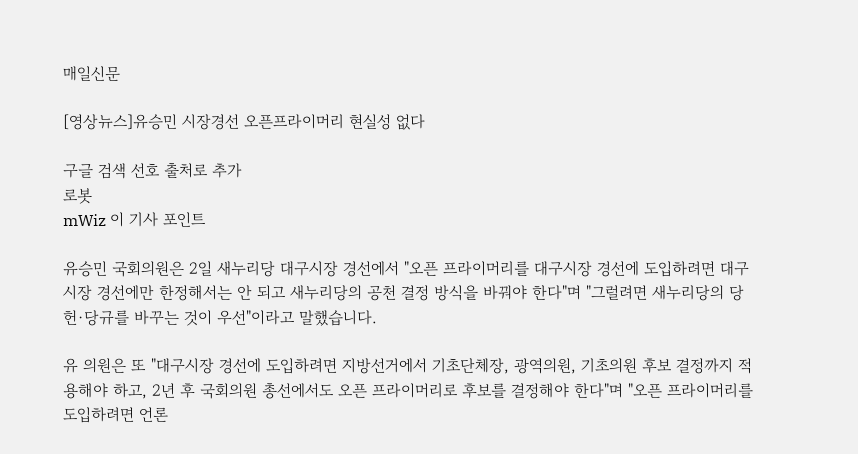매일신문

[영상뉴스]유승민 시장경선 오픈프라이머리 현실성 없다

구글 검색 선호 출처로 추가
로봇
mWiz 이 기사 포인트

유승민 국회의원은 2일 새누리당 대구시장 경선에서 "오픈 프라이머리를 대구시장 경선에 도입하려면 대구시장 경선에만 한정해서는 안 되고 새누리당의 공천 결정 방식을 바꿔야 한다"며 "그럴려면 새누리당의 당헌·당규를 바꾸는 것이 우선"이라고 말했습니다.

유 의원은 또 "대구시장 경선에 도입하려면 지방선거에서 기초단체장, 광역의원, 기초의원 후보 결정까지 적용해야 하고, 2년 후 국회의원 총선에서도 오픈 프라이머리로 후보를 결정해야 한다"며 "오픈 프라이머리를 도입하려면 언론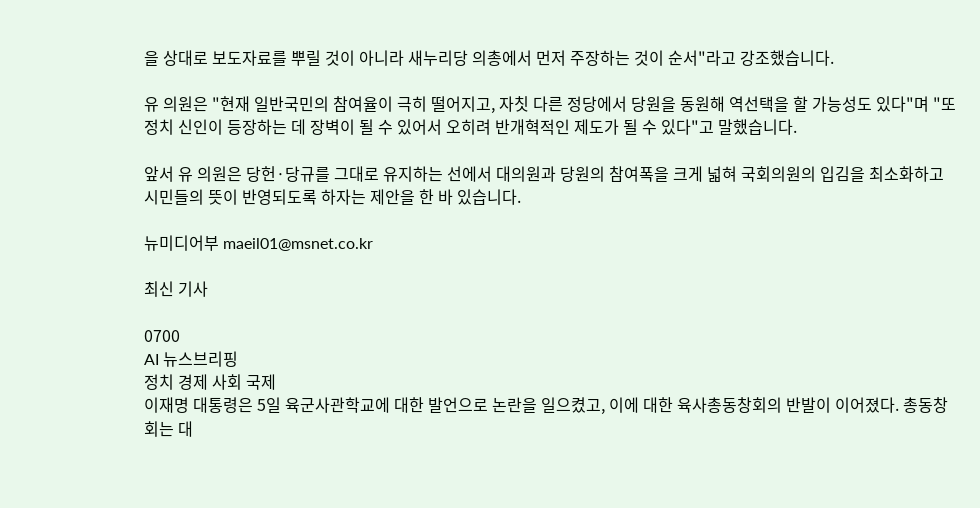을 상대로 보도자료를 뿌릴 것이 아니라 새누리당 의총에서 먼저 주장하는 것이 순서"라고 강조했습니다.

유 의원은 "현재 일반국민의 참여율이 극히 떨어지고, 자칫 다른 정당에서 당원을 동원해 역선택을 할 가능성도 있다"며 "또 정치 신인이 등장하는 데 장벽이 될 수 있어서 오히려 반개혁적인 제도가 될 수 있다"고 말했습니다.

앞서 유 의원은 당헌·당규를 그대로 유지하는 선에서 대의원과 당원의 참여폭을 크게 넓혀 국회의원의 입김을 최소화하고 시민들의 뜻이 반영되도록 하자는 제안을 한 바 있습니다.

뉴미디어부 maeil01@msnet.co.kr

최신 기사

0700
AI 뉴스브리핑
정치 경제 사회 국제
이재명 대통령은 5일 육군사관학교에 대한 발언으로 논란을 일으켰고, 이에 대한 육사총동창회의 반발이 이어졌다. 총동창회는 대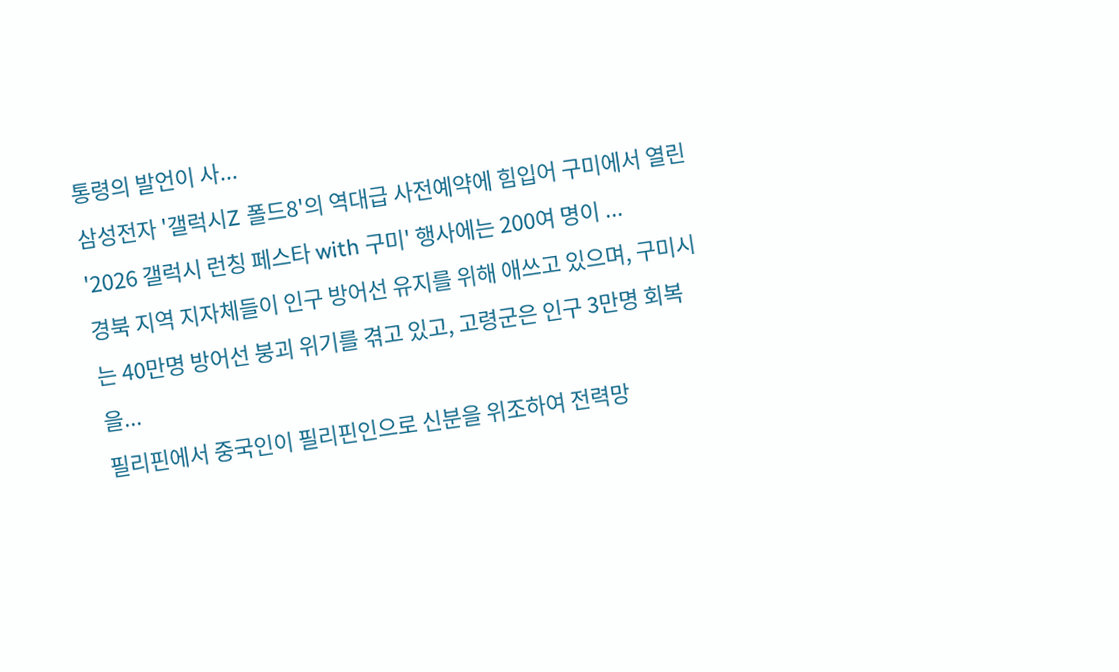통령의 발언이 사...
삼성전자 '갤럭시Z 폴드8'의 역대급 사전예약에 힘입어 구미에서 열린 '2026 갤럭시 런칭 페스타 with 구미' 행사에는 200여 명이 ...
경북 지역 지자체들이 인구 방어선 유지를 위해 애쓰고 있으며, 구미시는 40만명 방어선 붕괴 위기를 겪고 있고, 고령군은 인구 3만명 회복을...
필리핀에서 중국인이 필리핀인으로 신분을 위조하여 전력망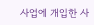사업에 개입한 사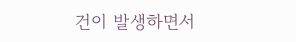건이 발생하면서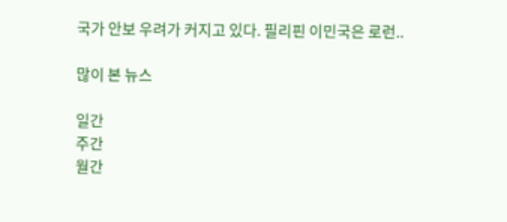국가 안보 우려가 커지고 있다. 필리핀 이민국은 로런..

많이 본 뉴스

일간
주간
월간